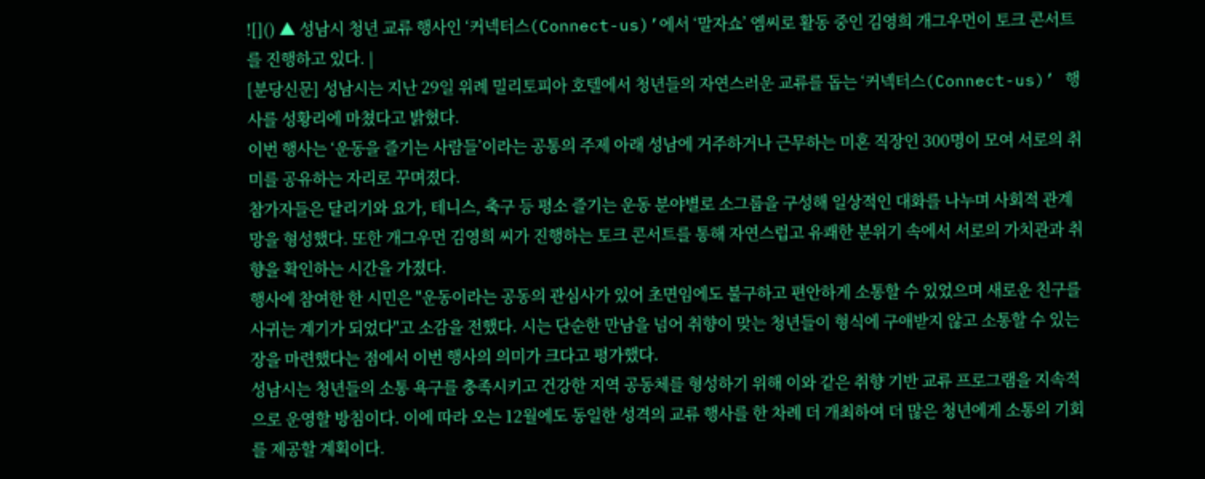![]() ▲ 성남시 청년 교류 행사인 ‘커넥터스(Connect-us)’에서 ‘말자쇼’ 엠씨로 활동 중인 김영희 개그우먼이 토크 콘서트를 진행하고 있다. |
[분당신문] 성남시는 지난 29일 위례 밀리토피아 호텔에서 청년들의 자연스러운 교류를 돕는 ‘커넥터스(Connect-us)’ 행사를 성황리에 마쳤다고 밝혔다.
이번 행사는 ‘운동을 즐기는 사람들’이라는 공통의 주제 아래 성남에 거주하거나 근무하는 미혼 직장인 300명이 모여 서로의 취미를 공유하는 자리로 꾸며졌다.
참가자들은 달리기와 요가, 테니스, 축구 등 평소 즐기는 운동 분야별로 소그룹을 구성해 일상적인 대화를 나누며 사회적 관계망을 형성했다. 또한 개그우먼 김영희 씨가 진행하는 토크 콘서트를 통해 자연스럽고 유쾌한 분위기 속에서 서로의 가치관과 취향을 확인하는 시간을 가졌다.
행사에 참여한 한 시민은 "운동이라는 공동의 관심사가 있어 초면임에도 불구하고 편안하게 소통할 수 있었으며 새로운 친구를 사귀는 계기가 되었다"고 소감을 전했다. 시는 단순한 만남을 넘어 취향이 맞는 청년들이 형식에 구애받지 않고 소통할 수 있는 장을 마련했다는 점에서 이번 행사의 의미가 크다고 평가했다.
성남시는 청년들의 소통 욕구를 충족시키고 건강한 지역 공동체를 형성하기 위해 이와 같은 취향 기반 교류 프로그램을 지속적으로 운영할 방침이다. 이에 따라 오는 12월에도 동일한 성격의 교류 행사를 한 차례 더 개최하여 더 많은 청년에게 소통의 기회를 제공할 계획이다.